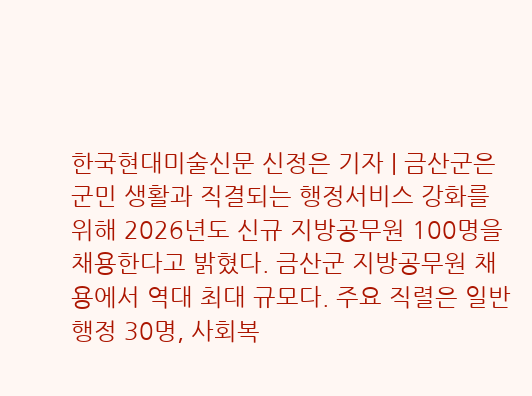한국현대미술신문 신정은 기자 | 금산군은 군민 생활과 직결되는 행정서비스 강화를 위해 2026년도 신규 지방공무원 100명을 채용한다고 밝혔다. 금산군 지방공무원 채용에서 역대 최대 규모다. 주요 직렬은 일반행정 30명, 사회복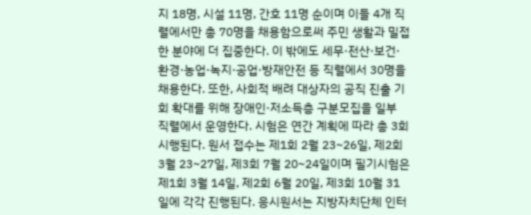지 18명, 시설 11명, 간호 11명 순이며 이들 4개 직렬에서만 총 70명을 채용함으로써 주민 생활과 밀접한 분야에 더 집중한다. 이 밖에도 세무·전산·보건·환경·농업·녹지·공업·방재안전 등 직렬에서 30명을 채용한다. 또한, 사회적 배려 대상자의 공직 진출 기회 확대를 위해 장애인·저소득층 구분모집을 일부 직렬에서 운영한다. 시험은 연간 계획에 따라 총 3회 시행된다. 원서 접수는 제1회 2월 23~26일, 제2회 3월 23~27일, 제3회 7월 20~24일이며 필기시험은 제1회 3월 14일, 제2회 6월 20일, 제3회 10월 31일에 각각 진행된다. 응시원서는 지방자치단체 인터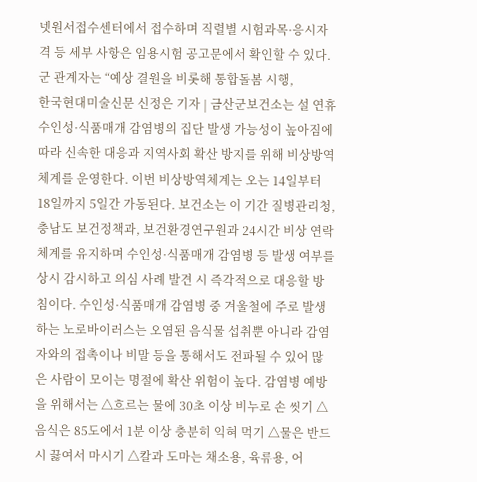넷원서접수센터에서 접수하며 직렬별 시험과목·응시자격 등 세부 사항은 임용시험 공고문에서 확인할 수 있다. 군 관계자는 “예상 결원을 비롯해 통합돌봄 시행,
한국현대미술신문 신정은 기자 | 금산군보건소는 설 연휴 수인성·식품매개 감염병의 집단 발생 가능성이 높아짐에 따라 신속한 대응과 지역사회 확산 방지를 위해 비상방역체계를 운영한다. 이번 비상방역체계는 오는 14일부터 18일까지 5일간 가동된다. 보건소는 이 기간 질병관리청, 충남도 보건정책과, 보건환경연구원과 24시간 비상 연락 체계를 유지하며 수인성·식품매개 감염병 등 발생 여부를 상시 감시하고 의심 사례 발견 시 즉각적으로 대응할 방침이다. 수인성·식품매개 감염병 중 겨울철에 주로 발생하는 노로바이러스는 오염된 음식물 섭취뿐 아니라 감염자와의 접촉이나 비말 등을 통해서도 전파될 수 있어 많은 사람이 모이는 명절에 확산 위험이 높다. 감염병 예방을 위해서는 △흐르는 물에 30초 이상 비누로 손 씻기 △음식은 85도에서 1분 이상 충분히 익혀 먹기 △물은 반드시 끓여서 마시기 △칼과 도마는 채소용, 육류용, 어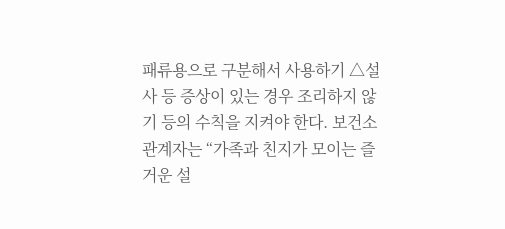패류용으로 구분해서 사용하기 △설사 등 증상이 있는 경우 조리하지 않기 등의 수칙을 지켜야 한다. 보건소 관계자는 “가족과 친지가 모이는 즐거운 설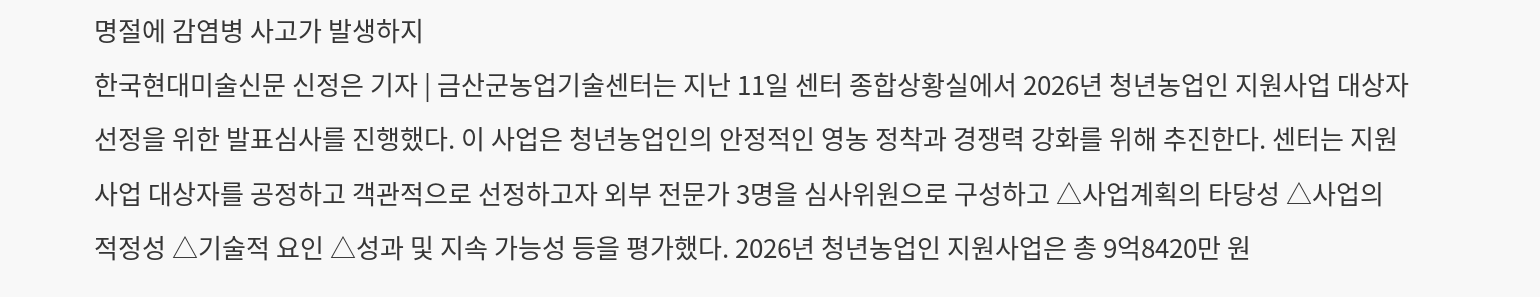명절에 감염병 사고가 발생하지
한국현대미술신문 신정은 기자 | 금산군농업기술센터는 지난 11일 센터 종합상황실에서 2026년 청년농업인 지원사업 대상자 선정을 위한 발표심사를 진행했다. 이 사업은 청년농업인의 안정적인 영농 정착과 경쟁력 강화를 위해 추진한다. 센터는 지원사업 대상자를 공정하고 객관적으로 선정하고자 외부 전문가 3명을 심사위원으로 구성하고 △사업계획의 타당성 △사업의 적정성 △기술적 요인 △성과 및 지속 가능성 등을 평가했다. 2026년 청년농업인 지원사업은 총 9억8420만 원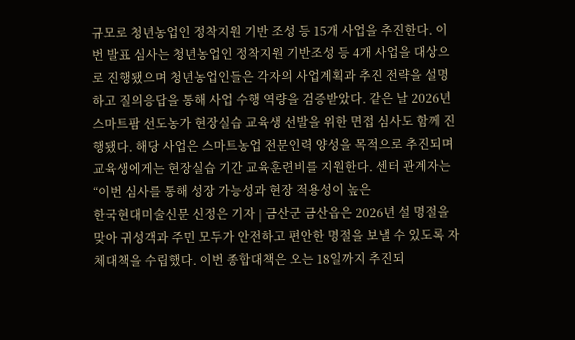규모로 청년농업인 정착지원 기반 조성 등 15개 사업을 추진한다. 이번 발표 심사는 청년농업인 정착지원 기반조성 등 4개 사업을 대상으로 진행됐으며 청년농업인들은 각자의 사업계획과 추진 전략을 설명하고 질의응답을 통해 사업 수행 역량을 검증받았다. 같은 날 2026년 스마트팜 선도농가 현장실습 교육생 선발을 위한 면접 심사도 함께 진행됐다. 해당 사업은 스마트농업 전문인력 양성을 목적으로 추진되며 교육생에게는 현장실습 기간 교육훈련비를 지원한다. 센터 관계자는 “이번 심사를 통해 성장 가능성과 현장 적용성이 높은
한국현대미술신문 신정은 기자 | 금산군 금산읍은 2026년 설 명절을 맞아 귀성객과 주민 모두가 안전하고 편안한 명절을 보낼 수 있도록 자체대책을 수립했다. 이번 종합대책은 오는 18일까지 추진되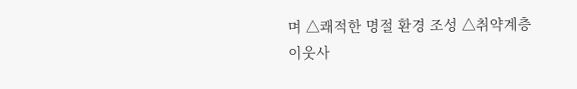며 △쾌적한 명절 환경 조성 △취약계층 이웃사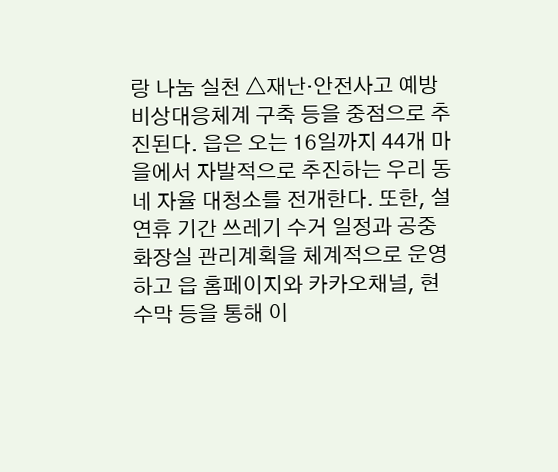랑 나눔 실천 △재난·안전사고 예방 비상대응체계 구축 등을 중점으로 추진된다. 읍은 오는 16일까지 44개 마을에서 자발적으로 추진하는 우리 동네 자율 대청소를 전개한다. 또한, 설 연휴 기간 쓰레기 수거 일정과 공중화장실 관리계획을 체계적으로 운영하고 읍 홈페이지와 카카오채널, 현수막 등을 통해 이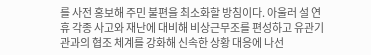를 사전 홍보해 주민 불편을 최소화할 방침이다. 아울러 설 연휴 각종 사고와 재난에 대비해 비상근무조를 편성하고 유관기관과의 협조 체계를 강화해 신속한 상황 대응에 나선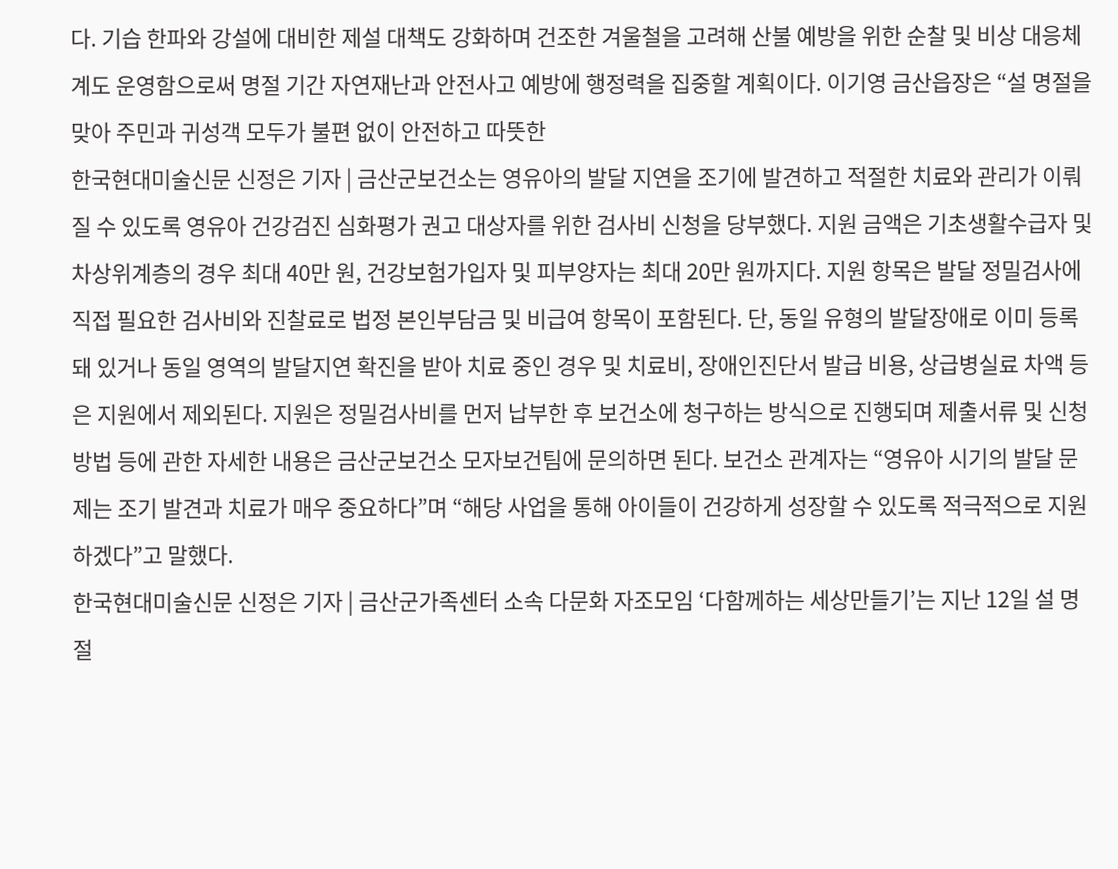다. 기습 한파와 강설에 대비한 제설 대책도 강화하며 건조한 겨울철을 고려해 산불 예방을 위한 순찰 및 비상 대응체계도 운영함으로써 명절 기간 자연재난과 안전사고 예방에 행정력을 집중할 계획이다. 이기영 금산읍장은 “설 명절을 맞아 주민과 귀성객 모두가 불편 없이 안전하고 따뜻한
한국현대미술신문 신정은 기자 | 금산군보건소는 영유아의 발달 지연을 조기에 발견하고 적절한 치료와 관리가 이뤄질 수 있도록 영유아 건강검진 심화평가 권고 대상자를 위한 검사비 신청을 당부했다. 지원 금액은 기초생활수급자 및 차상위계층의 경우 최대 40만 원, 건강보험가입자 및 피부양자는 최대 20만 원까지다. 지원 항목은 발달 정밀검사에 직접 필요한 검사비와 진찰료로 법정 본인부담금 및 비급여 항목이 포함된다. 단, 동일 유형의 발달장애로 이미 등록돼 있거나 동일 영역의 발달지연 확진을 받아 치료 중인 경우 및 치료비, 장애인진단서 발급 비용, 상급병실료 차액 등은 지원에서 제외된다. 지원은 정밀검사비를 먼저 납부한 후 보건소에 청구하는 방식으로 진행되며 제출서류 및 신청 방법 등에 관한 자세한 내용은 금산군보건소 모자보건팀에 문의하면 된다. 보건소 관계자는 “영유아 시기의 발달 문제는 조기 발견과 치료가 매우 중요하다”며 “해당 사업을 통해 아이들이 건강하게 성장할 수 있도록 적극적으로 지원하겠다”고 말했다.
한국현대미술신문 신정은 기자 | 금산군가족센터 소속 다문화 자조모임 ‘다함께하는 세상만들기’는 지난 12일 설 명절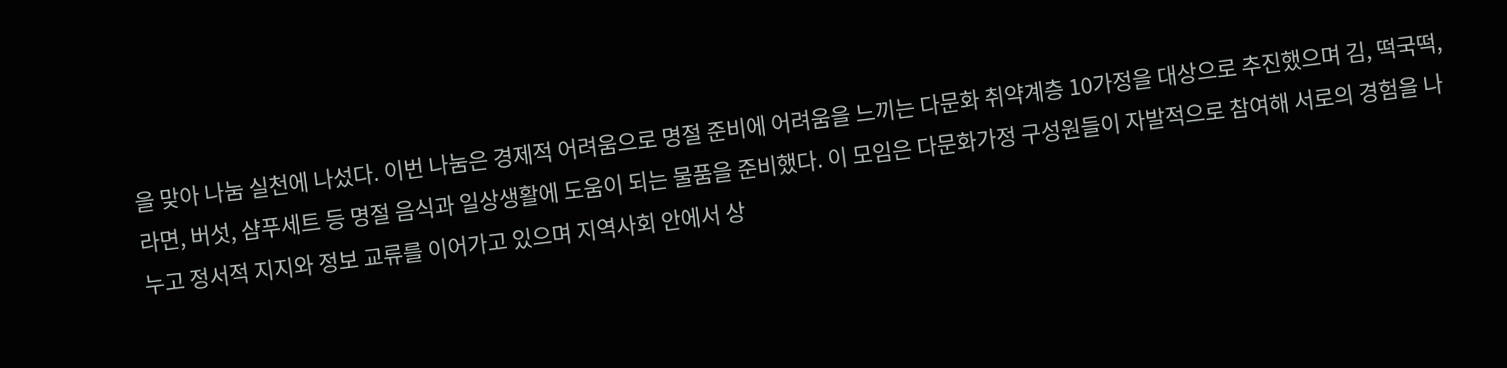을 맞아 나눔 실천에 나섰다. 이번 나눔은 경제적 어려움으로 명절 준비에 어려움을 느끼는 다문화 취약계층 10가정을 대상으로 추진했으며 김, 떡국떡, 라면, 버섯, 샴푸세트 등 명절 음식과 일상생활에 도움이 되는 물품을 준비했다. 이 모임은 다문화가정 구성원들이 자발적으로 참여해 서로의 경험을 나누고 정서적 지지와 정보 교류를 이어가고 있으며 지역사회 안에서 상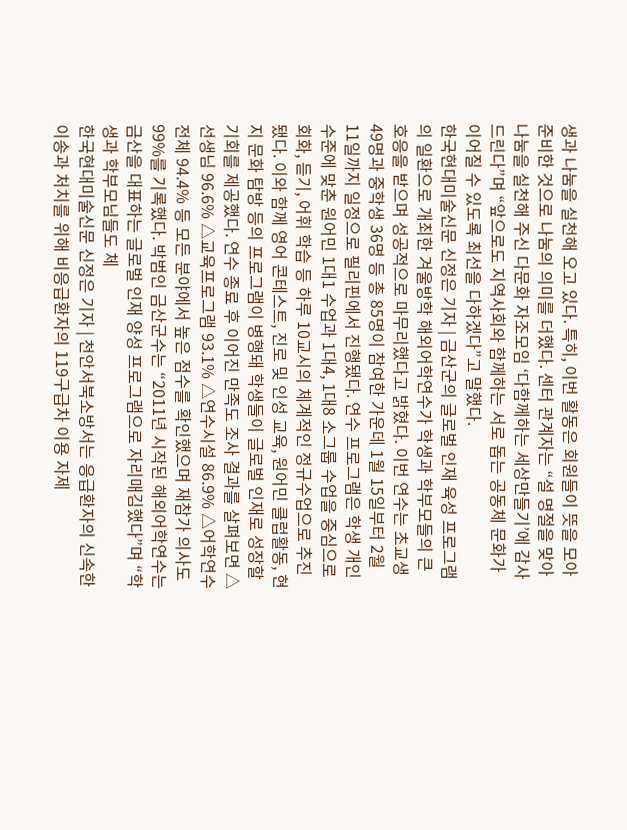생과 나눔을 실천해 오고 있다. 특히, 이번 활동은 회원들이 뜻을 모아 준비한 것으로 나눔의 의미를 더했다. 센터 관계자는 “설 명절을 맞아 나눔을 실천해 주신 다문화 자조모임 ‘다함께하는 세상만들기’에 감사드린다”며 “앞으로도 지역사회와 함께하는 서로 돕는 공동체 문화가 이어질 수 있도록 최선을 다하겠다”고 말했다.
한국현대미술신문 신정은 기자 | 금산군의 글로벌 인재 육성 프로그램의 일환으로 개최한 겨울방학 해외어학연수가 학생과 학부모들의 큰 호응을 받으며 성공적으로 마무리했다고 밝혔다. 이번 연수는 초교생 49명과 중학생 36명 등 총 85명이 참여한 가운데 1월 15일부터 2월 11일까지 일정으로 필리핀에서 진행됐다. 연수 프로그램은 학생 개인 수준에 맞춘 원어민 1대1 수업과 1대4, 1대8 소그룹 수업을 중심으로 회화, 듣기, 어휘 학습 등 하루 10교시의 체계적인 정규수업으로 추진됐다. 이와 함께 영어 콘테스트, 진로 및 인성 교육, 원어민 클럽활동, 현지 문화 탐방 등의 프로그램이 병행돼 학생들이 글로벌 인재로 성장할 기회를 제공했다. 연수 종료 후 이어진 만족도 조사 결과를 살펴보면 △선생님 96.6% △교육프로그램 93.1% △연수시설 86.9% △어학연수 전체 94.4% 등 모든 분야에서 높은 점수를 확인했으며 재참가 의사도 99%를 기록했다. 박범인 금산군수는 “2011년 시작된 해외어학연수는 금산을 대표하는 글로벌 인재 양성 프로그램으로 자리매김했다”며 “학생과 학부모님들도 체
한국현대미술신문 신정은 기자 | 천안서북소방서는 응급환자의 신속한 이송과 처치를 위해 비응급환자의 119구급차 이용 자제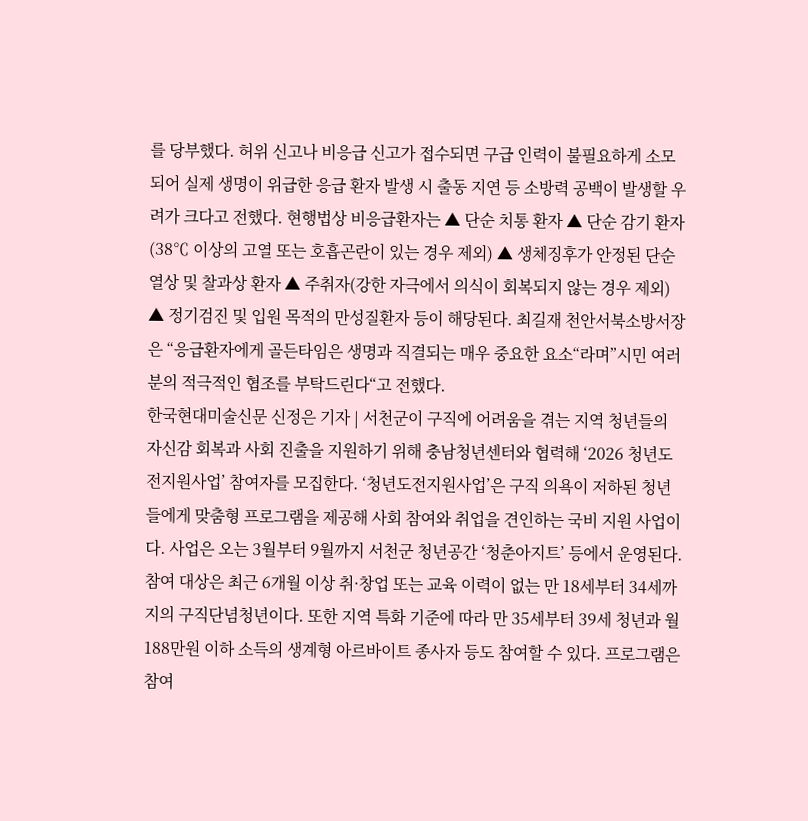를 당부했다. 허위 신고나 비응급 신고가 접수되면 구급 인력이 불필요하게 소모되어 실제 생명이 위급한 응급 환자 발생 시 출동 지연 등 소방력 공백이 발생할 우려가 크다고 전했다. 현행법상 비응급환자는 ▲ 단순 치통 환자 ▲ 단순 감기 환자(38℃ 이상의 고열 또는 호흡곤란이 있는 경우 제외) ▲ 생체징후가 안정된 단순 열상 및 찰과상 환자 ▲ 주취자(강한 자극에서 의식이 회복되지 않는 경우 제외) ▲ 정기검진 및 입원 목적의 만성질환자 등이 해당된다. 최길재 천안서북소방서장은 “응급환자에게 골든타임은 생명과 직결되는 매우 중요한 요소“라며”시민 여러분의 적극적인 협조를 부탁드린다“고 전했다.
한국현대미술신문 신정은 기자 | 서천군이 구직에 어려움을 겪는 지역 청년들의 자신감 회복과 사회 진출을 지원하기 위해 충남청년센터와 협력해 ‘2026 청년도전지원사업’ 참여자를 모집한다. ‘청년도전지원사업’은 구직 의욕이 저하된 청년들에게 맞춤형 프로그램을 제공해 사회 참여와 취업을 견인하는 국비 지원 사업이다. 사업은 오는 3월부터 9월까지 서천군 청년공간 ‘청춘아지트’ 등에서 운영된다. 참여 대상은 최근 6개월 이상 취·창업 또는 교육 이력이 없는 만 18세부터 34세까지의 구직단념청년이다. 또한 지역 특화 기준에 따라 만 35세부터 39세 청년과 월 188만원 이하 소득의 생계형 아르바이트 종사자 등도 참여할 수 있다. 프로그램은 참여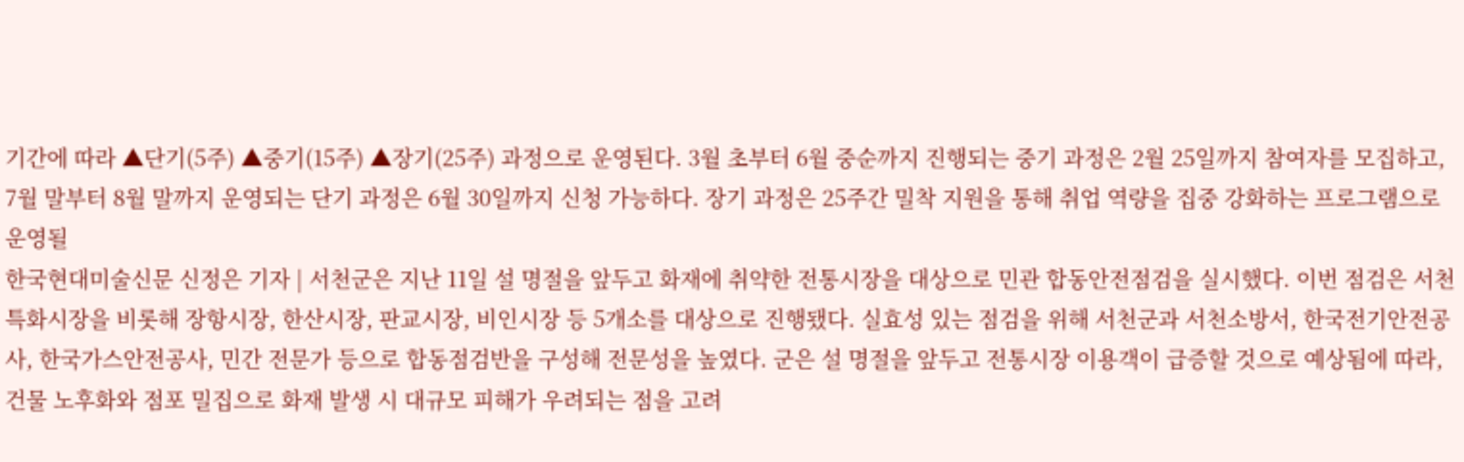기간에 따라 ▲단기(5주) ▲중기(15주) ▲장기(25주) 과정으로 운영된다. 3월 초부터 6월 중순까지 진행되는 중기 과정은 2월 25일까지 참여자를 모집하고, 7월 말부터 8월 말까지 운영되는 단기 과정은 6월 30일까지 신청 가능하다. 장기 과정은 25주간 밀착 지원을 통해 취업 역량을 집중 강화하는 프로그램으로 운영될
한국현대미술신문 신정은 기자 | 서천군은 지난 11일 설 명절을 앞두고 화재에 취약한 전통시장을 대상으로 민관 합동안전점검을 실시했다. 이번 점검은 서천특화시장을 비롯해 장항시장, 한산시장, 판교시장, 비인시장 등 5개소를 대상으로 진행됐다. 실효성 있는 점검을 위해 서천군과 서천소방서, 한국전기안전공사, 한국가스안전공사, 민간 전문가 등으로 합동점검반을 구성해 전문성을 높였다. 군은 설 명절을 앞두고 전통시장 이용객이 급증할 것으로 예상됨에 따라, 건물 노후화와 점포 밀집으로 화재 발생 시 대규모 피해가 우려되는 점을 고려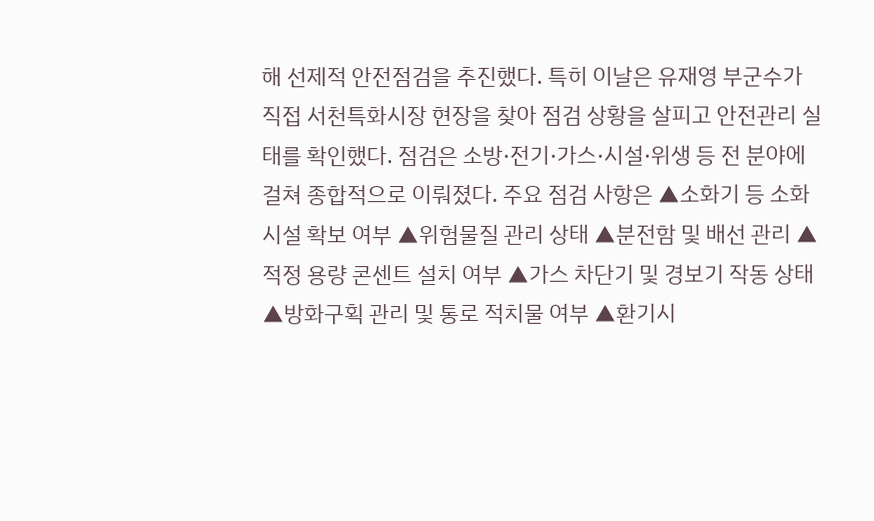해 선제적 안전점검을 추진했다. 특히 이날은 유재영 부군수가 직접 서천특화시장 현장을 찾아 점검 상황을 살피고 안전관리 실태를 확인했다. 점검은 소방·전기·가스·시설·위생 등 전 분야에 걸쳐 종합적으로 이뤄졌다. 주요 점검 사항은 ▲소화기 등 소화시설 확보 여부 ▲위험물질 관리 상태 ▲분전함 및 배선 관리 ▲적정 용량 콘센트 설치 여부 ▲가스 차단기 및 경보기 작동 상태 ▲방화구획 관리 및 통로 적치물 여부 ▲환기시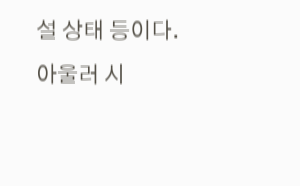설 상태 등이다. 아울러 시